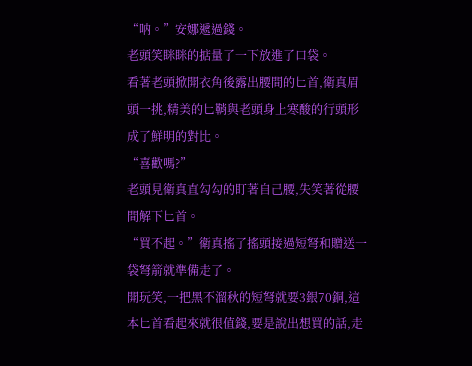“呐。”安娜遞過錢。
老頭笑眯眯的掂量了一下放進了口袋。
看著老頭掀開衣角後露出腰間的匕首,衛真眉頭一挑,精美的匕鞘與老頭身上寒酸的行頭形成了鮮明的對比。
“喜歡嗎?”
老頭見衛真直勾勾的盯著自己腰,失笑著從腰間解下匕首。
“買不起。”衛真搖了搖頭接過短弩和贈送一袋弩箭就準備走了。
開玩笑,一把黑不溜秋的短弩就要3銀70銅,這本匕首看起來就很值錢,要是說出想買的話,走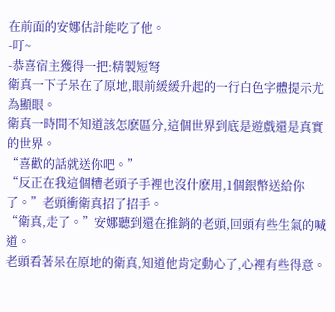在前面的安娜估計能吃了他。
-叮~
-恭喜宿主獲得一把:精製短弩
衛真一下子呆在了原地,眼前緩緩升起的一行白色字體提示尤為顯眼。
衛真一時間不知道該怎麽區分,這個世界到底是遊戲還是真實的世界。
“喜歡的話就送你吧。”
“反正在我這個糟老頭子手裡也沒什麽用,1個銀幣送給你了。”老頭衝衛真招了招手。
“衛真,走了。”安娜聽到還在推銷的老頭,回頭有些生氣的喊道。
老頭看著呆在原地的衛真,知道他肯定動心了,心裡有些得意。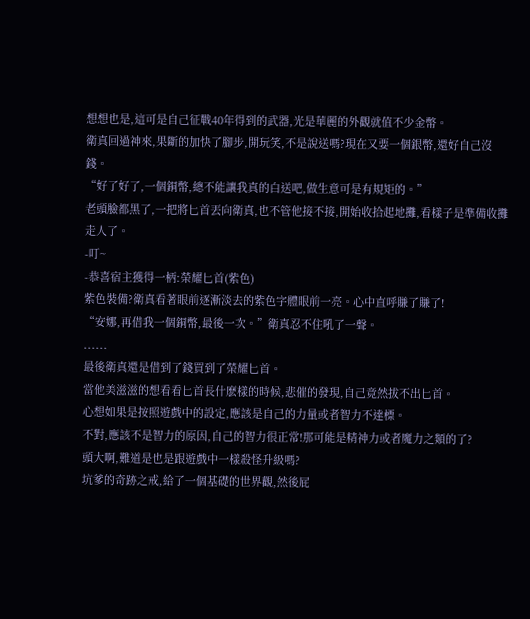想想也是,這可是自己征戰40年得到的武器,光是華麗的外觀就值不少金幣。
衛真回過神來,果斷的加快了腳步,開玩笑,不是說送嗎?現在又要一個銀幣,還好自己沒錢。
“好了好了,一個銅幣,總不能讓我真的白送吧,做生意可是有規矩的。”
老頭臉都黑了,一把將匕首丟向衛真,也不管他接不接,開始收拾起地攤,看樣子是準備收攤走人了。
-叮~
-恭喜宿主獲得一柄:榮耀匕首(紫色)
紫色裝備?衛真看著眼前逐漸淡去的紫色字體眼前一亮。心中直呼賺了賺了!
“安娜,再借我一個銅幣,最後一次。”衛真忍不住吼了一聲。
......
最後衛真還是借到了錢買到了榮耀匕首。
當他美滋滋的想看看匕首長什麽樣的時候,悲催的發現,自己竟然拔不出匕首。
心想如果是按照遊戲中的設定,應該是自己的力量或者智力不達標。
不對,應該不是智力的原因,自己的智力很正常!那可能是精神力或者魔力之類的了?
頭大啊,難道是也是跟遊戲中一樣殺怪升級嗎?
坑爹的奇跡之戒,給了一個基礎的世界觀,然後屁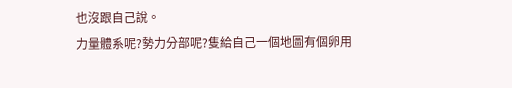也沒跟自己說。
力量體系呢?勢力分部呢?隻給自己一個地圖有個卵用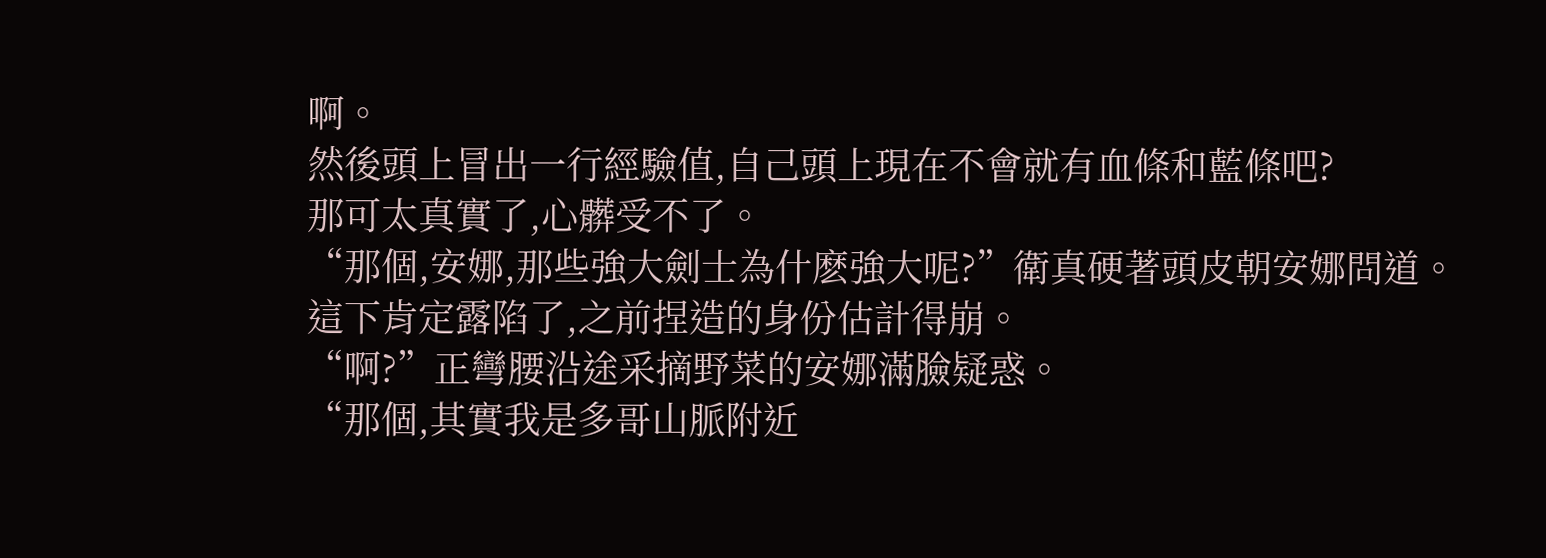啊。
然後頭上冒出一行經驗值,自己頭上現在不會就有血條和藍條吧?
那可太真實了,心髒受不了。
“那個,安娜,那些強大劍士為什麽強大呢?”衛真硬著頭皮朝安娜問道。
這下肯定露陷了,之前捏造的身份估計得崩。
“啊?”正彎腰沿途采摘野菜的安娜滿臉疑惑。
“那個,其實我是多哥山脈附近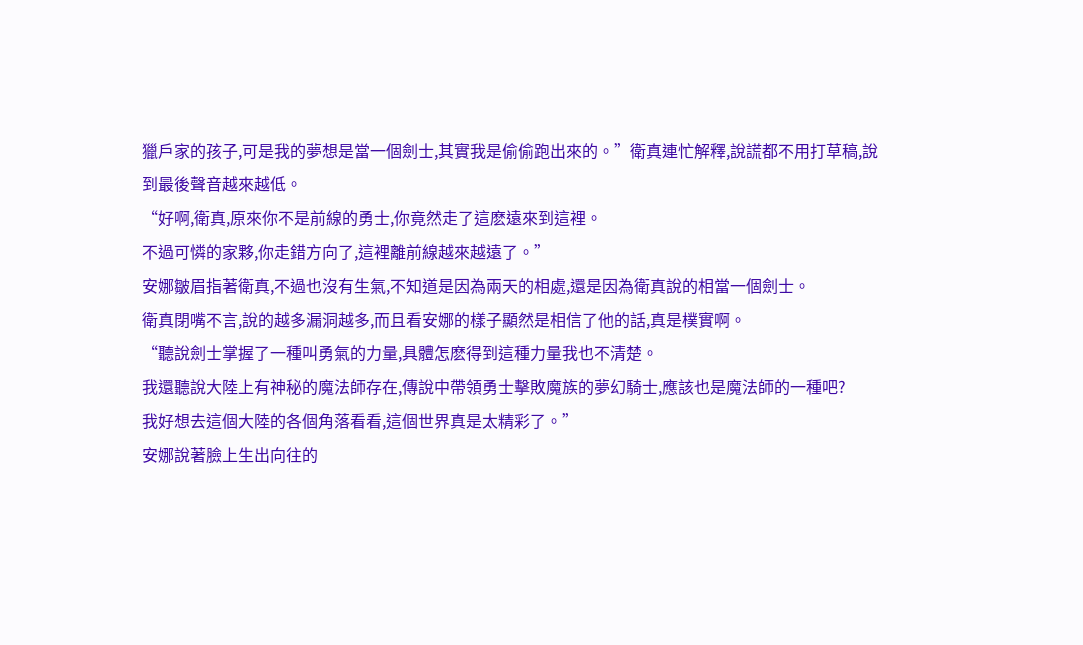獵戶家的孩子,可是我的夢想是當一個劍士,其實我是偷偷跑出來的。”衛真連忙解釋,說謊都不用打草稿,說到最後聲音越來越低。
“好啊,衛真,原來你不是前線的勇士,你竟然走了這麽遠來到這裡。
不過可憐的家夥,你走錯方向了,這裡離前線越來越遠了。”
安娜皺眉指著衛真,不過也沒有生氣,不知道是因為兩天的相處,還是因為衛真說的相當一個劍士。
衛真閉嘴不言,說的越多漏洞越多,而且看安娜的樣子顯然是相信了他的話,真是樸實啊。
“聽說劍士掌握了一種叫勇氣的力量,具體怎麽得到這種力量我也不清楚。
我還聽說大陸上有神秘的魔法師存在,傳說中帶領勇士擊敗魔族的夢幻騎士,應該也是魔法師的一種吧?
我好想去這個大陸的各個角落看看,這個世界真是太精彩了。”
安娜說著臉上生出向往的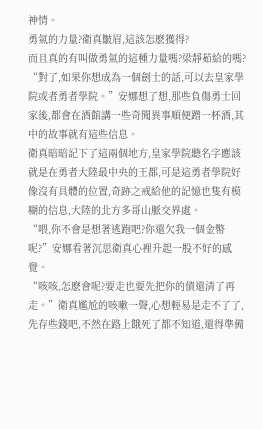神情。
勇氣的力量?衛真皺眉,這該怎麽獲得?
而且真的有叫做勇氣的這種力量嗎?梁靜茹給的嗎?
“對了,如果你想成為一個劍士的話,可以去皇家學院或者勇者學院。”安娜想了想,那些負傷勇士回家後,都會在酒館講一些奇聞異事順便蹭一杯酒,其中的故事就有這些信息。
衛真暗暗記下了這兩個地方,皇家學院聽名字應該就是在勇者大陸最中央的王都,可是這勇者學院好像沒有具體的位置,奇跡之戒給他的記憶也隻有模糊的信息,大陸的北方多哥山脈交界處。
“喂,你不會是想著逃跑吧?你還欠我一個金幣呢?”安娜看著沉思衛真心裡升起一股不好的感覺。
“咳咳,怎麽會呢?要走也要先把你的債還清了再走。”衛真尷尬的咳嗽一聲,心想輕易是走不了了,先存些錢吧,不然在路上餓死了都不知道,還得準備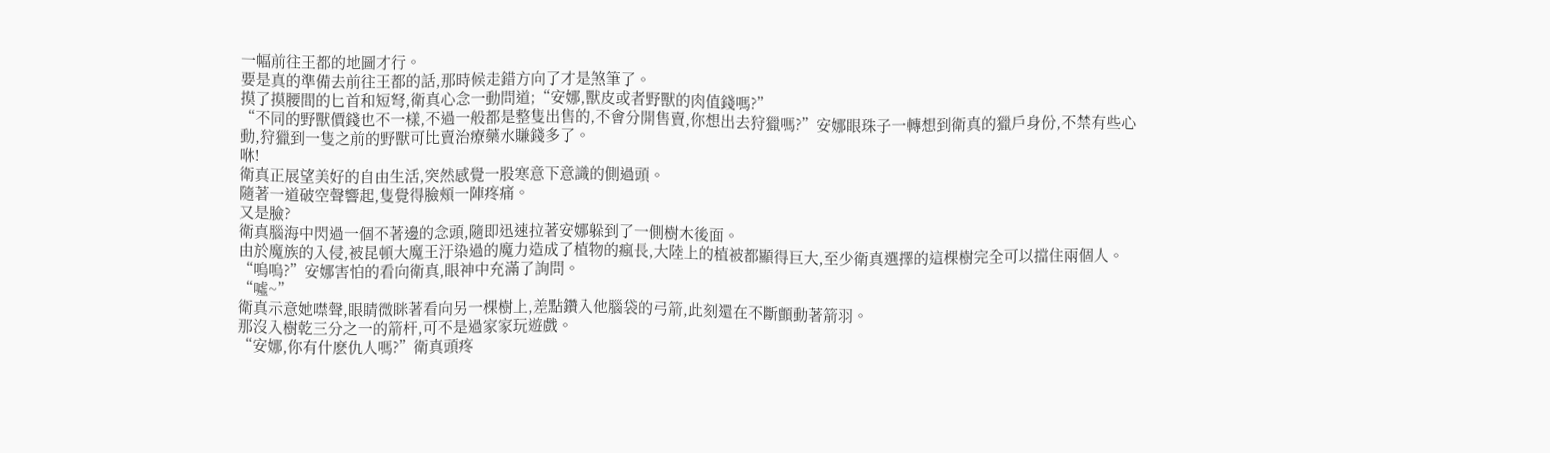一幅前往王都的地圖才行。
要是真的準備去前往王都的話,那時候走錯方向了才是煞筆了。
摸了摸腰間的匕首和短弩,衛真心念一動問道;“安娜,獸皮或者野獸的肉值錢嗎?”
“不同的野獸價錢也不一樣,不過一般都是整隻出售的,不會分開售賣,你想出去狩獵嗎?”安娜眼珠子一轉想到衛真的獵戶身份,不禁有些心動,狩獵到一隻之前的野獸可比賣治療藥水賺錢多了。
咻!
衛真正展望美好的自由生活,突然感覺一股寒意下意識的側過頭。
隨著一道破空聲響起,隻覺得臉頰一陣疼痛。
又是臉?
衛真腦海中閃過一個不著邊的念頭,隨即迅速拉著安娜躲到了一側樹木後面。
由於魔族的入侵,被昆頓大魔王汙染過的魔力造成了植物的瘋長,大陸上的植被都顯得巨大,至少衛真選擇的這棵樹完全可以擋住兩個人。
“嗚嗚?”安娜害怕的看向衛真,眼神中充滿了詢問。
“噓~”
衛真示意她噤聲,眼睛微眯著看向另一棵樹上,差點鑽入他腦袋的弓箭,此刻還在不斷顫動著箭羽。
那沒入樹乾三分之一的箭杆,可不是過家家玩遊戲。
“安娜,你有什麽仇人嗎?”衛真頭疼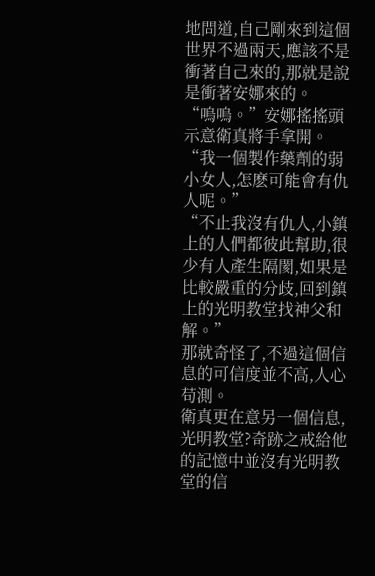地問道,自己剛來到這個世界不過兩天,應該不是衝著自己來的,那就是說是衝著安娜來的。
“嗚嗚。”安娜搖搖頭示意衛真將手拿開。
“我一個製作藥劑的弱小女人,怎麽可能會有仇人呢。”
“不止我沒有仇人,小鎮上的人們都彼此幫助,很少有人產生隔閡,如果是比較嚴重的分歧,回到鎮上的光明教堂找神父和解。”
那就奇怪了,不過這個信息的可信度並不高,人心苟測。
衛真更在意另一個信息,光明教堂?奇跡之戒給他的記憶中並沒有光明教堂的信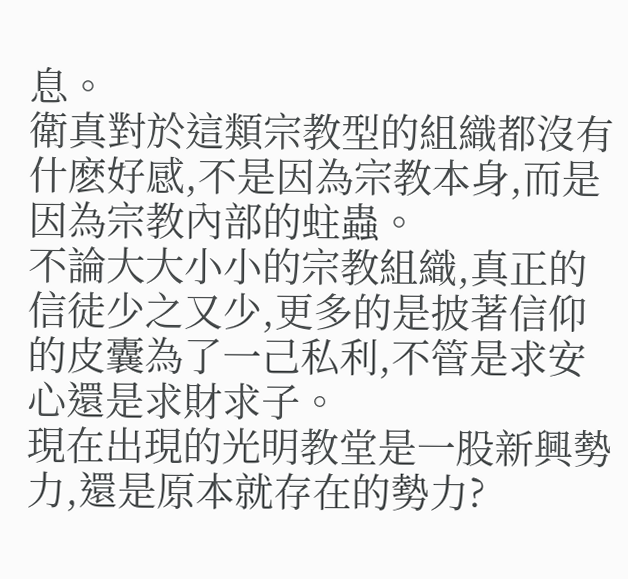息。
衛真對於這類宗教型的組織都沒有什麽好感,不是因為宗教本身,而是因為宗教內部的蛀蟲。
不論大大小小的宗教組織,真正的信徒少之又少,更多的是披著信仰的皮囊為了一己私利,不管是求安心還是求財求子。
現在出現的光明教堂是一股新興勢力,還是原本就存在的勢力?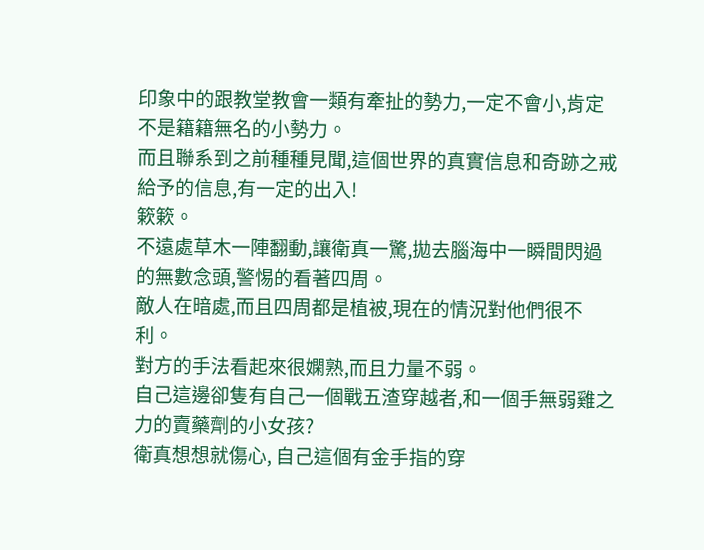印象中的跟教堂教會一類有牽扯的勢力,一定不會小,肯定不是籍籍無名的小勢力。
而且聯系到之前種種見聞,這個世界的真實信息和奇跡之戒給予的信息,有一定的出入!
簌簌。
不遠處草木一陣翻動,讓衛真一驚,拋去腦海中一瞬間閃過的無數念頭,警惕的看著四周。
敵人在暗處,而且四周都是植被,現在的情況對他們很不利。
對方的手法看起來很嫻熟,而且力量不弱。
自己這邊卻隻有自己一個戰五渣穿越者,和一個手無弱雞之力的賣藥劑的小女孩?
衛真想想就傷心, 自己這個有金手指的穿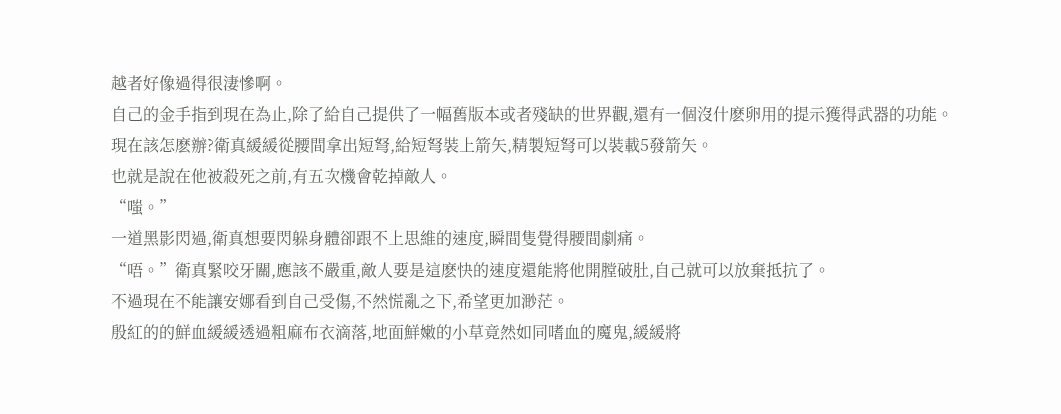越者好像過得很淒慘啊。
自己的金手指到現在為止,除了給自己提供了一幅舊版本或者殘缺的世界觀,還有一個沒什麽卵用的提示獲得武器的功能。
現在該怎麽辦?衛真緩緩從腰間拿出短弩,給短弩裝上箭矢,精製短弩可以裝載5發箭矢。
也就是說在他被殺死之前,有五次機會乾掉敵人。
“嗤。”
一道黑影閃過,衛真想要閃躲身體卻跟不上思維的速度,瞬間隻覺得腰間劇痛。
“唔。”衛真緊咬牙關,應該不嚴重,敵人要是這麽快的速度還能將他開膛破肚,自己就可以放棄抵抗了。
不過現在不能讓安娜看到自己受傷,不然慌亂之下,希望更加渺茫。
殷紅的的鮮血緩緩透過粗麻布衣滴落,地面鮮嫩的小草竟然如同嗜血的魔鬼,緩緩將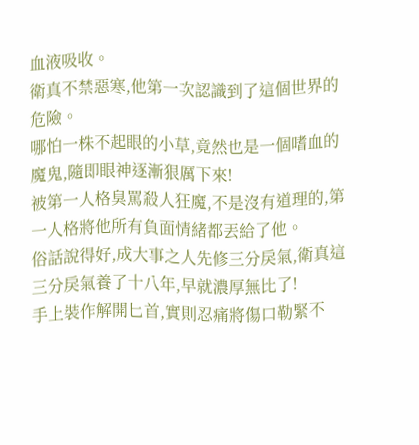血液吸收。
衛真不禁惡寒,他第一次認識到了這個世界的危險。
哪怕一株不起眼的小草,竟然也是一個嗜血的魔鬼,隨即眼神逐漸狠厲下來!
被第一人格臭罵殺人狂魔,不是沒有道理的,第一人格將他所有負面情緒都丟給了他。
俗話說得好,成大事之人先修三分戾氣,衛真這三分戾氣養了十八年,早就濃厚無比了!
手上裝作解開匕首,實則忍痛將傷口勒緊不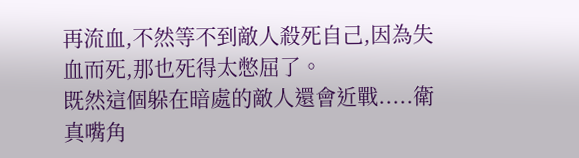再流血,不然等不到敵人殺死自己,因為失血而死,那也死得太憋屈了。
既然這個躲在暗處的敵人還會近戰.....衛真嘴角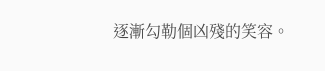逐漸勾勒個凶殘的笑容。